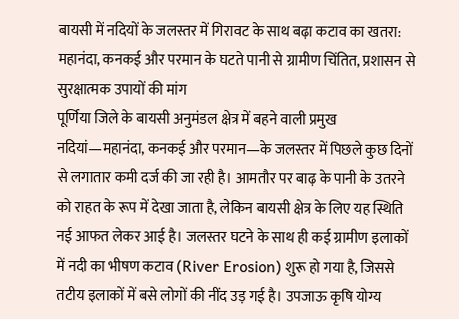बायसी में नदियों के जलस्तर में गिरावट के साथ बढ़ा कटाव का खतरा: महानंदा, कनकई और परमान के घटते पानी से ग्रामीण चिंतित, प्रशासन से सुरक्षात्मक उपायों की मांग
पूर्णिया जिले के बायसी अनुमंडल क्षेत्र में बहने वाली प्रमुख नदियां—महानंदा, कनकई और परमान—के जलस्तर में पिछले कुछ दिनों से लगातार कमी दर्ज की जा रही है। आमतौर पर बाढ़ के पानी के उतरने को राहत के रूप में देखा जाता है, लेकिन बायसी क्षेत्र के लिए यह स्थिति नई आफत लेकर आई है। जलस्तर घटने के साथ ही कई ग्रामीण इलाकों में नदी का भीषण कटाव (River Erosion) शुरू हो गया है, जिससे तटीय इलाकों में बसे लोगों की नींद उड़ गई है। उपजाऊ कृषि योग्य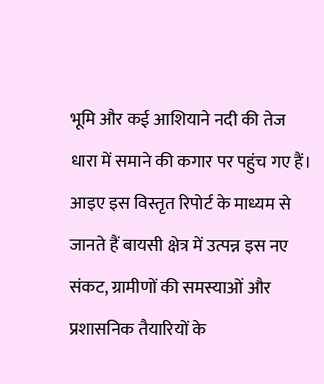भूमि और कई आशियाने नदी की तेज धारा में समाने की कगार पर पहुंच गए हैं। आइए इस विस्तृत रिपोर्ट के माध्यम से जानते हैं बायसी क्षेत्र में उत्पन्न इस नए संकट, ग्रामीणों की समस्याओं और प्रशासनिक तैयारियों के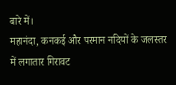बारे में।
महानंदा, कनकई और परमान नदियों के जलस्तर में लगातार गिरावट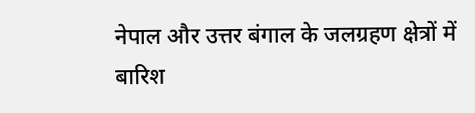नेपाल और उत्तर बंगाल के जलग्रहण क्षेत्रों में बारिश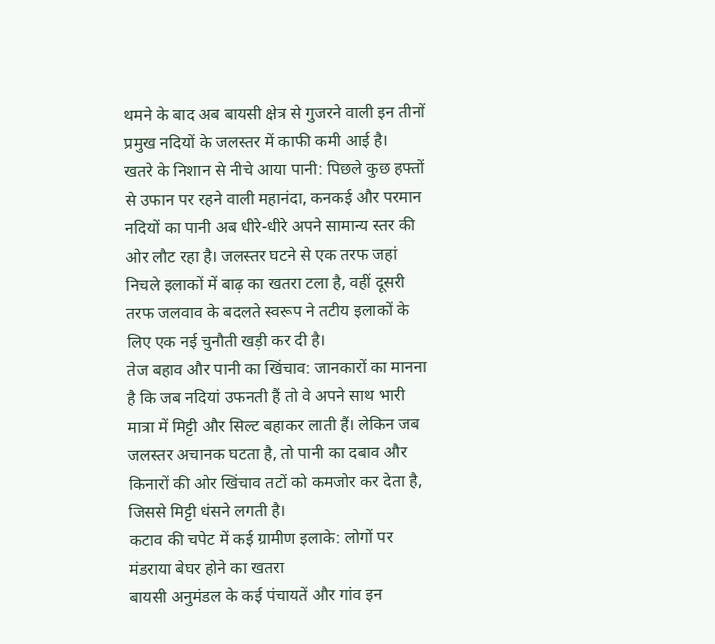थमने के बाद अब बायसी क्षेत्र से गुजरने वाली इन तीनों प्रमुख नदियों के जलस्तर में काफी कमी आई है।
खतरे के निशान से नीचे आया पानी: पिछले कुछ हफ्तों से उफान पर रहने वाली महानंदा, कनकई और परमान नदियों का पानी अब धीरे-धीरे अपने सामान्य स्तर की ओर लौट रहा है। जलस्तर घटने से एक तरफ जहां निचले इलाकों में बाढ़ का खतरा टला है, वहीं दूसरी तरफ जलवाव के बदलते स्वरूप ने तटीय इलाकों के लिए एक नई चुनौती खड़ी कर दी है।
तेज बहाव और पानी का खिंचाव: जानकारों का मानना है कि जब नदियां उफनती हैं तो वे अपने साथ भारी मात्रा में मिट्टी और सिल्ट बहाकर लाती हैं। लेकिन जब जलस्तर अचानक घटता है, तो पानी का दबाव और किनारों की ओर खिंचाव तटों को कमजोर कर देता है, जिससे मिट्टी धंसने लगती है।
कटाव की चपेट में कई ग्रामीण इलाके: लोगों पर मंडराया बेघर होने का खतरा
बायसी अनुमंडल के कई पंचायतें और गांव इन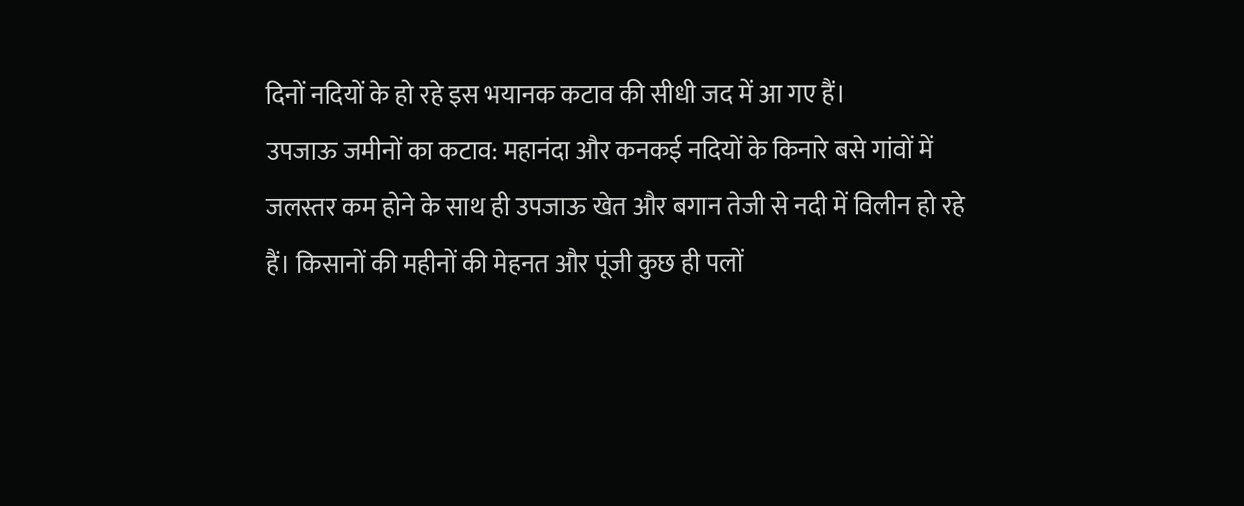दिनों नदियों के हो रहे इस भयानक कटाव की सीधी जद में आ गए हैं।
उपजाऊ जमीनों का कटाव: महानंदा और कनकई नदियों के किनारे बसे गांवों में जलस्तर कम होने के साथ ही उपजाऊ खेत और बगान तेजी से नदी में विलीन हो रहे हैं। किसानों की महीनों की मेहनत और पूंजी कुछ ही पलों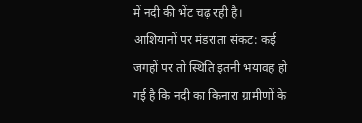में नदी की भेंट चढ़ रही है।
आशियानों पर मंडराता संकट: कई जगहों पर तो स्थिति इतनी भयावह हो गई है कि नदी का किनारा ग्रामीणों के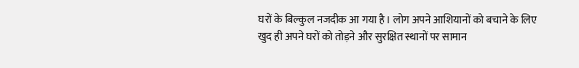घरों के बिल्कुल नजदीक आ गया है। लोग अपने आशियानों को बचाने के लिए खुद ही अपने घरों को तोड़ने और सुरक्षित स्थानों पर सामान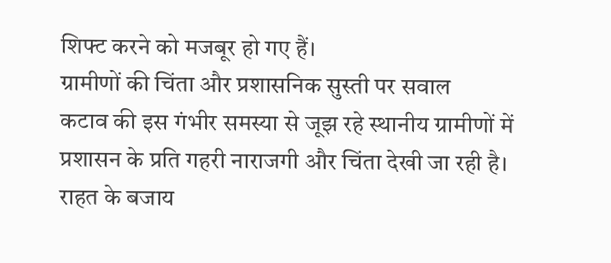शिफ्ट करने को मजबूर हो गए हैं।
ग्रामीणों की चिंता और प्रशासनिक सुस्ती पर सवाल
कटाव की इस गंभीर समस्या से जूझ रहे स्थानीय ग्रामीणों में प्रशासन के प्रति गहरी नाराजगी और चिंता देखी जा रही है।
राहत के बजाय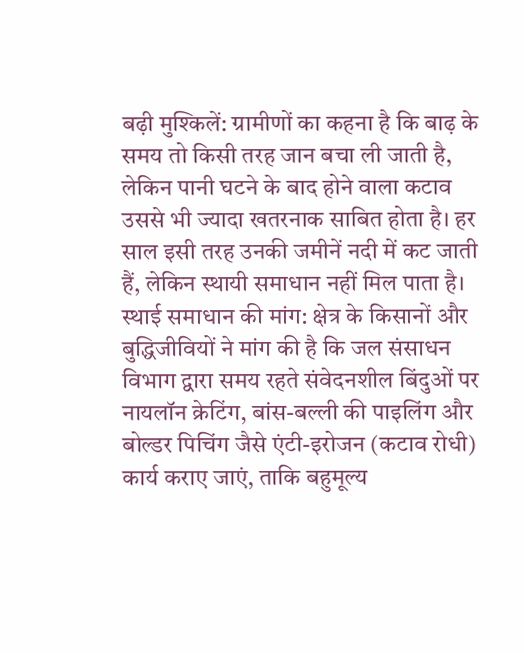बढ़ी मुश्किलें: ग्रामीणों का कहना है कि बाढ़ के समय तो किसी तरह जान बचा ली जाती है, लेकिन पानी घटने के बाद होने वाला कटाव उससे भी ज्यादा खतरनाक साबित होता है। हर साल इसी तरह उनकी जमीनें नदी में कट जाती हैं, लेकिन स्थायी समाधान नहीं मिल पाता है।
स्थाई समाधान की मांग: क्षेत्र के किसानों और बुद्धिजीवियों ने मांग की है कि जल संसाधन विभाग द्वारा समय रहते संवेदनशील बिंदुओं पर नायलॉन क्रेटिंग, बांस-बल्ली की पाइलिंग और बोल्डर पिचिंग जैसे एंटी-इरोजन (कटाव रोधी) कार्य कराए जाएं, ताकि बहुमूल्य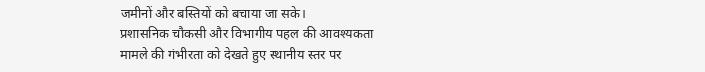जमीनों और बस्तियों को बचाया जा सके।
प्रशासनिक चौकसी और विभागीय पहल की आवश्यकता
मामले की गंभीरता को देखते हुए स्थानीय स्तर पर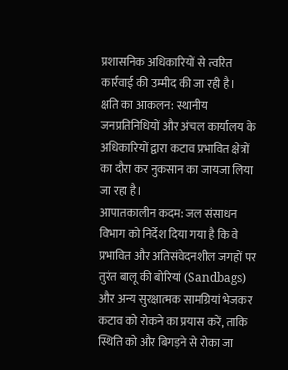प्रशासनिक अधिकारियों से त्वरित कार्रवाई की उम्मीद की जा रही है।
क्षति का आकलन: स्थानीय जनप्रतिनिधियों और अंचल कार्यालय के अधिकारियों द्वारा कटाव प्रभावित क्षेत्रों का दौरा कर नुकसान का जायजा लिया जा रहा है।
आपातकालीन कदम: जल संसाधन विभाग को निर्देश दिया गया है कि वे प्रभावित और अतिसंवेदनशील जगहों पर तुरंत बालू की बोरियां (Sandbags) और अन्य सुरक्षात्मक सामग्रियां भेजकर कटाव को रोकने का प्रयास करें, ताकि स्थिति को और बिगड़ने से रोका जा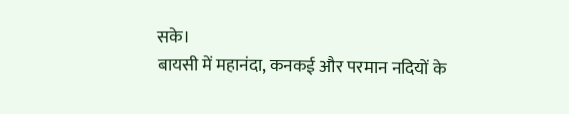सके।
बायसी में महानंदा, कनकई और परमान नदियों के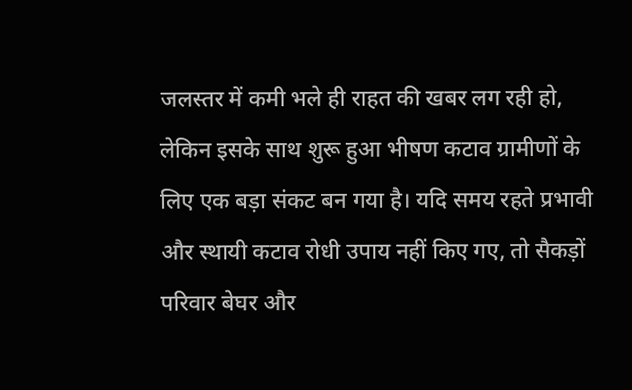जलस्तर में कमी भले ही राहत की खबर लग रही हो, लेकिन इसके साथ शुरू हुआ भीषण कटाव ग्रामीणों के लिए एक बड़ा संकट बन गया है। यदि समय रहते प्रभावी और स्थायी कटाव रोधी उपाय नहीं किए गए, तो सैकड़ों परिवार बेघर और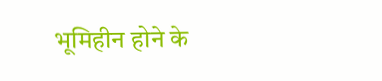भूमिहीन होने के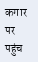कगार पर पहुंच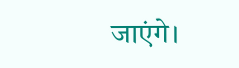जाएंगे।